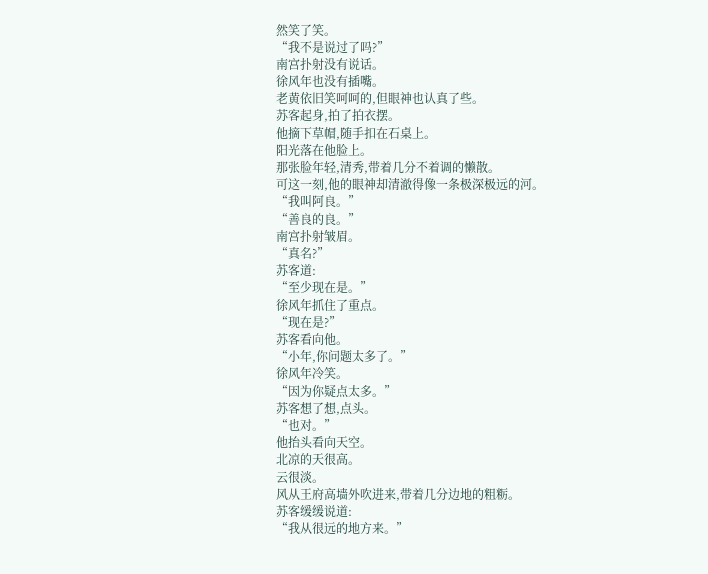然笑了笑。
“我不是说过了吗?”
南宫扑射没有说话。
徐风年也没有插嘴。
老黄依旧笑呵呵的,但眼神也认真了些。
苏客起身,拍了拍衣摆。
他摘下草帽,随手扣在石桌上。
阳光落在他脸上。
那张脸年轻,清秀,带着几分不着调的懒散。
可这一刻,他的眼神却清澈得像一条极深极远的河。
“我叫阿良。”
“善良的良。”
南宫扑射皱眉。
“真名?”
苏客道:
“至少现在是。”
徐风年抓住了重点。
“现在是?”
苏客看向他。
“小年,你问题太多了。”
徐风年冷笑。
“因为你疑点太多。”
苏客想了想,点头。
“也对。”
他抬头看向天空。
北凉的天很高。
云很淡。
风从王府高墙外吹进来,带着几分边地的粗粝。
苏客缓缓说道:
“我从很远的地方来。”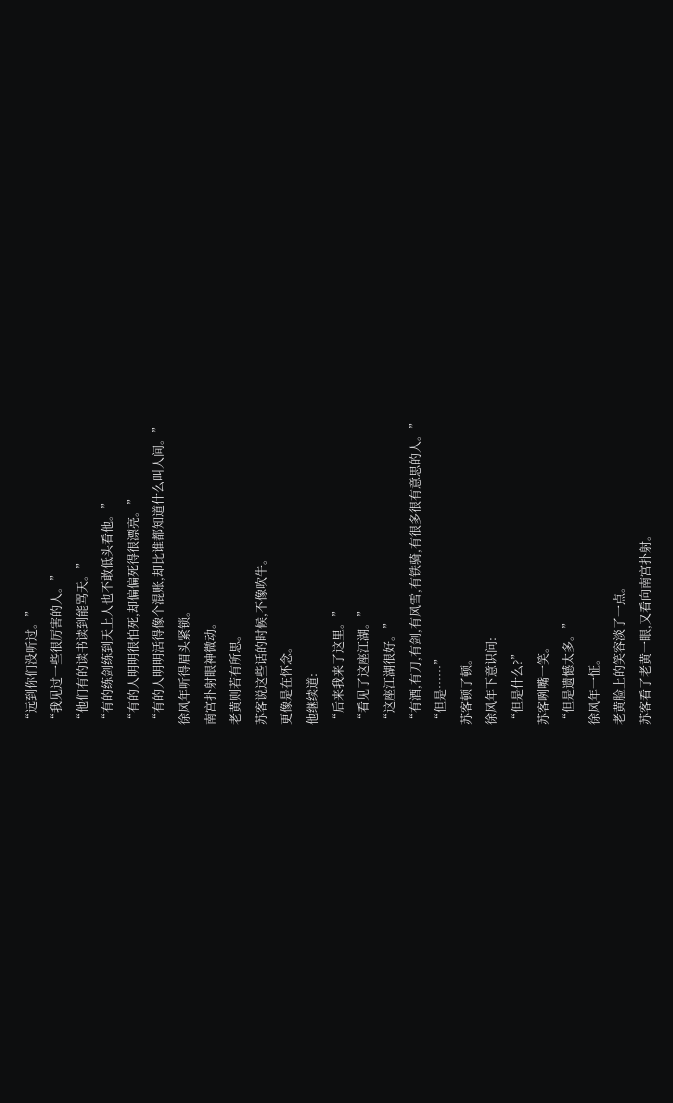“远到你们没听过。”
“我见过一些很厉害的人。”
“他们有的读书读到能骂天。”
“有的练剑练到天上人也不敢低头看他。”
“有的人明明很怕死,却偏偏死得很漂亮。”
“有的人明明活得像个混账,却比谁都知道什么叫人间。”
徐风年听得眉头紧锁。
南宫扑射眼神微动。
老黄则若有所思。
苏客说这些话的时候,不像吹牛。
更像是在怀念。
他继续道:
“后来我来了这里。”
“看见了这座江湖。”
“这座江湖很好。”
“有酒,有刀,有剑,有风雪,有铁骑,有很多很有意思的人。”
“但是……”
苏客顿了顿。
徐风年下意识问:
“但是什么?”
苏客咧嘴一笑。
“但是遗憾太多。”
徐风年一怔。
老黄脸上的笑容淡了一点。
苏客看了老黄一眼,又看向南宫扑射。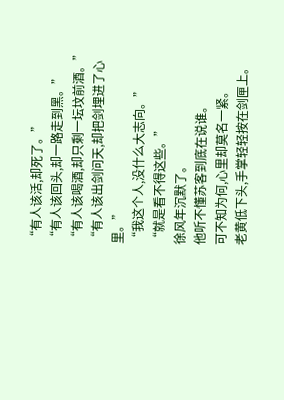“有人该活,却死了。”
“有人该回头,却一路走到黑。”
“有人该喝酒,却只剩一坛坟前酒。”
“有人该出剑问天,却把剑埋进了心里。”
“我这个人,没什么大志向。”
“就是看不得这些。”
徐风年沉默了。
他听不懂苏客到底在说谁。
可不知为何,心里却莫名一紧。
老黄低下头,手掌轻轻按在剑匣上。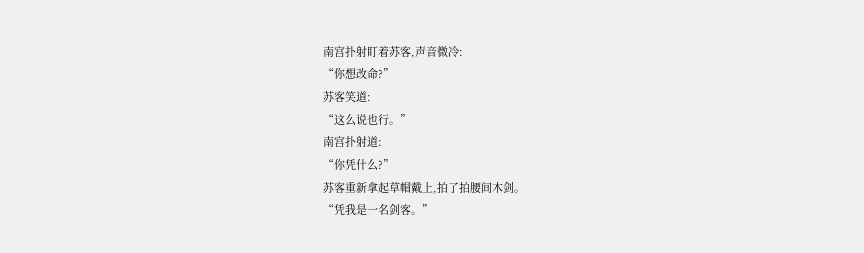南宫扑射盯着苏客,声音微冷:
“你想改命?”
苏客笑道:
“这么说也行。”
南宫扑射道:
“你凭什么?”
苏客重新拿起草帽戴上,拍了拍腰间木剑。
“凭我是一名剑客。”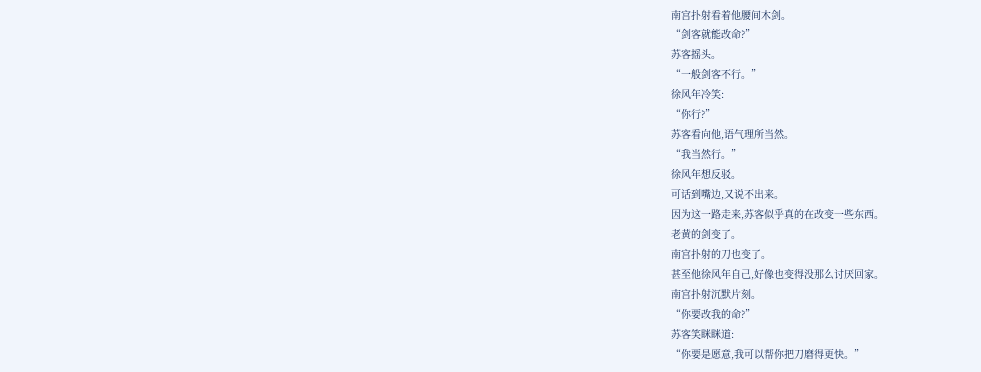南宫扑射看着他腰间木剑。
“剑客就能改命?”
苏客摇头。
“一般剑客不行。”
徐风年冷笑:
“你行?”
苏客看向他,语气理所当然。
“我当然行。”
徐风年想反驳。
可话到嘴边,又说不出来。
因为这一路走来,苏客似乎真的在改变一些东西。
老黄的剑变了。
南宫扑射的刀也变了。
甚至他徐风年自己,好像也变得没那么讨厌回家。
南宫扑射沉默片刻。
“你要改我的命?”
苏客笑眯眯道:
“你要是愿意,我可以帮你把刀磨得更快。”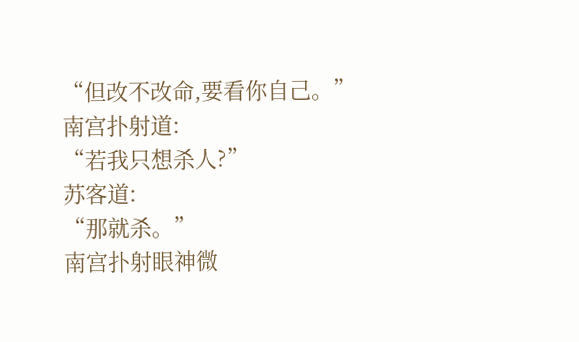“但改不改命,要看你自己。”
南宫扑射道:
“若我只想杀人?”
苏客道:
“那就杀。”
南宫扑射眼神微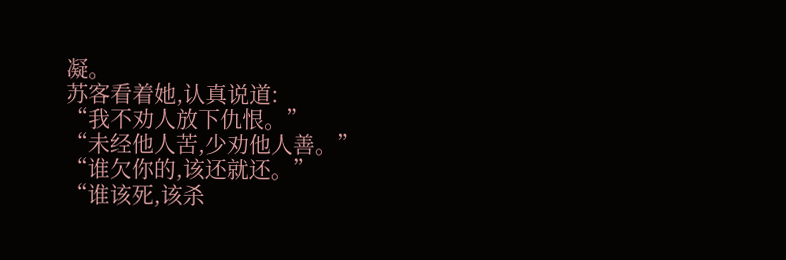凝。
苏客看着她,认真说道:
“我不劝人放下仇恨。”
“未经他人苦,少劝他人善。”
“谁欠你的,该还就还。”
“谁该死,该杀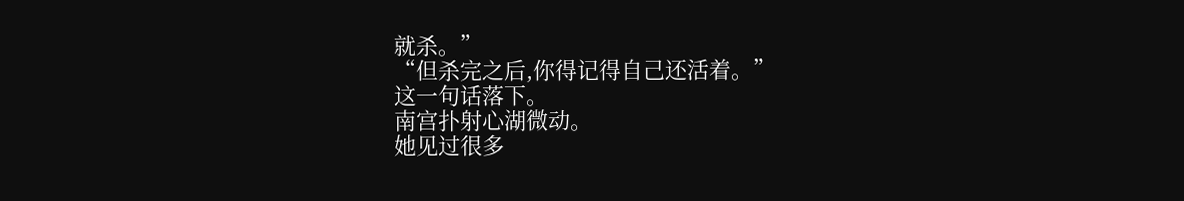就杀。”
“但杀完之后,你得记得自己还活着。”
这一句话落下。
南宫扑射心湖微动。
她见过很多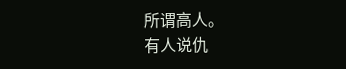所谓高人。
有人说仇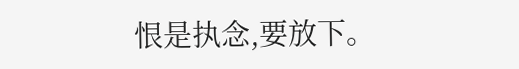恨是执念,要放下。